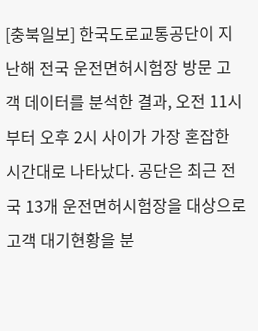[충북일보] 한국도로교통공단이 지난해 전국 운전면허시험장 방문 고객 데이터를 분석한 결과, 오전 11시부터 오후 2시 사이가 가장 혼잡한 시간대로 나타났다. 공단은 최근 전국 13개 운전면허시험장을 대상으로 고객 대기현황을 분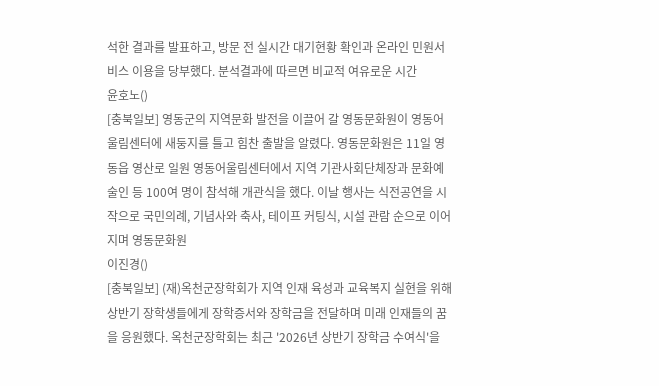석한 결과를 발표하고, 방문 전 실시간 대기현황 확인과 온라인 민원서비스 이용을 당부했다. 분석결과에 따르면 비교적 여유로운 시간
윤호노()
[충북일보] 영동군의 지역문화 발전을 이끌어 갈 영동문화원이 영동어울림센터에 새둥지를 틀고 힘찬 출발을 알렸다. 영동문화원은 11일 영동읍 영산로 일원 영동어울림센터에서 지역 기관사회단체장과 문화예술인 등 100여 명이 참석해 개관식을 했다. 이날 행사는 식전공연을 시작으로 국민의례, 기념사와 축사, 테이프 커팅식, 시설 관람 순으로 이어지며 영동문화원
이진경()
[충북일보] (재)옥천군장학회가 지역 인재 육성과 교육복지 실현을 위해 상반기 장학생들에게 장학증서와 장학금을 전달하며 미래 인재들의 꿈을 응원했다. 옥천군장학회는 최근 '2026년 상반기 장학금 수여식'을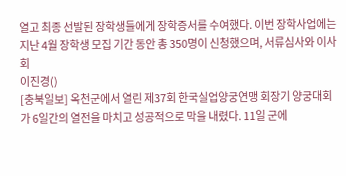열고 최종 선발된 장학생들에게 장학증서를 수여했다. 이번 장학사업에는 지난 4월 장학생 모집 기간 동안 총 350명이 신청했으며, 서류심사와 이사회
이진경()
[충북일보] 옥천군에서 열린 제37회 한국실업양궁연맹 회장기 양궁대회가 6일간의 열전을 마치고 성공적으로 막을 내렸다. 11일 군에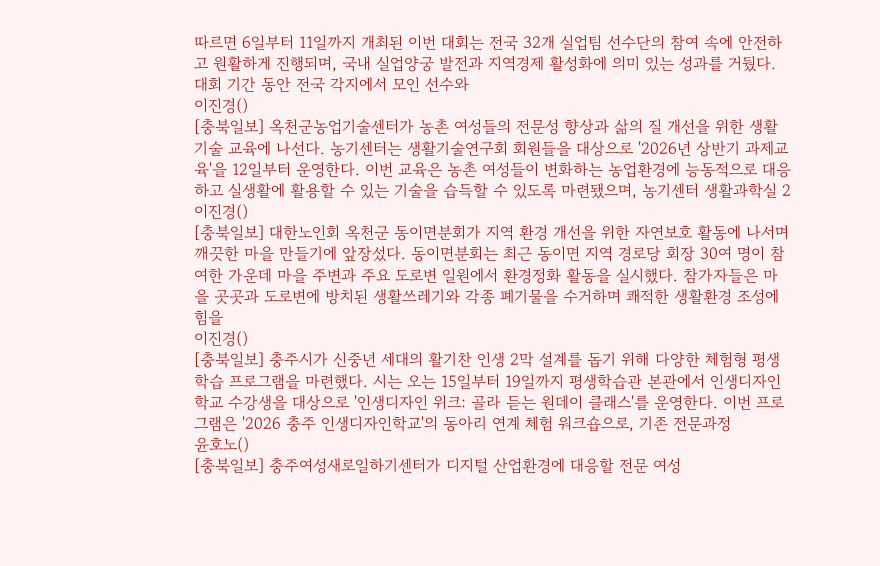따르면 6일부터 11일까지 개최된 이번 대회는 전국 32개 실업팀 선수단의 참여 속에 안전하고 원활하게 진행되며, 국내 실업양궁 발전과 지역경제 활성화에 의미 있는 성과를 거뒀다. 대회 기간 동안 전국 각지에서 모인 선수와
이진경()
[충북일보] 옥천군농업기술센터가 농촌 여성들의 전문성 향상과 삶의 질 개선을 위한 생활기술 교육에 나선다. 농기센터는 생활기술연구회 회원들을 대상으로 '2026년 상반기 과제교육'을 12일부터 운영한다. 이번 교육은 농촌 여성들이 변화하는 농업환경에 능동적으로 대응하고 실생활에 활용할 수 있는 기술을 습득할 수 있도록 마련됐으며, 농기센터 생활과학실 2
이진경()
[충북일보] 대한노인회 옥천군 동이면분회가 지역 환경 개선을 위한 자연보호 활동에 나서며 깨끗한 마을 만들기에 앞장섰다. 동이면분회는 최근 동이면 지역 경로당 회장 30여 명이 참여한 가운데 마을 주변과 주요 도로변 일원에서 환경정화 활동을 실시했다. 참가자들은 마을 곳곳과 도로변에 방치된 생활쓰레기와 각종 폐기물을 수거하며 쾌적한 생활환경 조성에 힘을
이진경()
[충북일보] 충주시가 신중년 세대의 활기찬 인생 2막 설계를 돕기 위해 다양한 체험형 평생학습 프로그램을 마련했다. 시는 오는 15일부터 19일까지 평생학습관 본관에서 인생디자인학교 수강생을 대상으로 '인생디자인 위크: 골라 듣는 원데이 클래스'를 운영한다. 이번 프로그램은 '2026 충주 인생디자인학교'의 동아리 연계 체험 워크숍으로, 기존 전문과정
윤호노()
[충북일보] 충주여성새로일하기센터가 디지털 산업환경에 대응할 전문 여성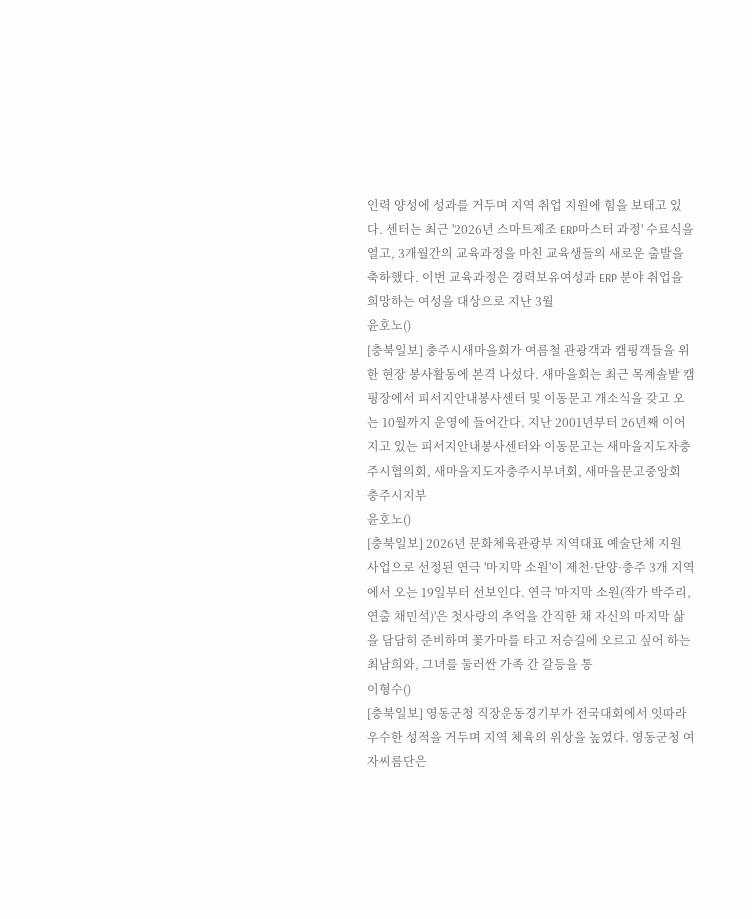인력 양성에 성과를 거두며 지역 취업 지원에 힘을 보태고 있다. 센터는 최근 '2026년 스마트제조 ERP마스터 과정' 수료식을 열고, 3개월간의 교육과정을 마친 교육생들의 새로운 출발을 축하했다. 이번 교육과정은 경력보유여성과 ERP 분야 취업을 희망하는 여성을 대상으로 지난 3월
윤호노()
[충북일보] 충주시새마을회가 여름철 관광객과 캠핑객들을 위한 현장 봉사활동에 본격 나섰다. 새마을회는 최근 목계솔밭 캠핑장에서 피서지안내봉사센터 및 이동문고 개소식을 갖고 오는 10월까지 운영에 들어간다. 지난 2001년부터 26년째 이어지고 있는 피서지안내봉사센터와 이동문고는 새마을지도자충주시협의회, 새마을지도자충주시부녀회, 새마을문고중앙회 충주시지부
윤호노()
[충북일보] 2026년 문화체육관광부 지역대표 예술단체 지원 사업으로 선정된 연극 '마지막 소원'이 제천·단양·충주 3개 지역에서 오는 19일부터 선보인다. 연극 '마지막 소원(작가 박주리, 연출 채민석)'은 첫사랑의 추억을 간직한 채 자신의 마지막 삶을 담담히 준비하며 꽃가마를 타고 저승길에 오르고 싶어 하는 최남희와, 그녀를 둘러싼 가족 간 갈등을 통
이형수()
[충북일보] 영동군청 직장운동경기부가 전국대회에서 잇따라 우수한 성적을 거두며 지역 체육의 위상을 높였다. 영동군청 여자씨름단은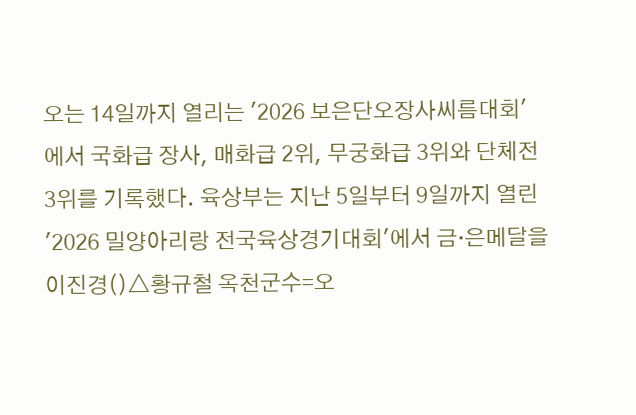오는 14일까지 열리는 '2026 보은단오장사씨름대회'에서 국화급 장사, 매화급 2위, 무궁화급 3위와 단체전 3위를 기록했다. 육상부는 지난 5일부터 9일까지 열린 '2026 밀양아리랑 전국육상경기대회'에서 금·은메달을
이진경()△황규철 옥천군수=오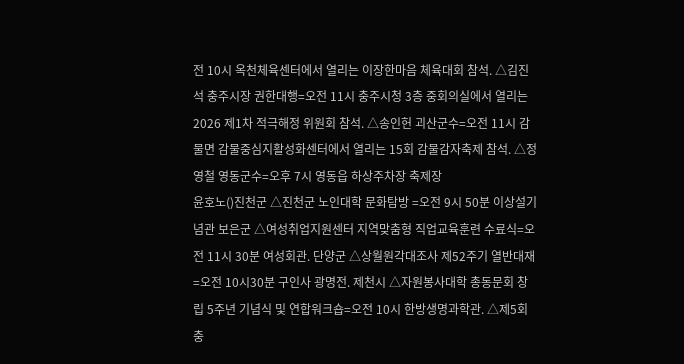전 10시 옥천체육센터에서 열리는 이장한마음 체육대회 참석. △김진석 충주시장 권한대행=오전 11시 충주시청 3층 중회의실에서 열리는 2026 제1차 적극해정 위원회 참석. △송인헌 괴산군수=오전 11시 감물면 감물중심지활성화센터에서 열리는 15회 감물감자축제 참석. △정영철 영동군수=오후 7시 영동읍 하상주차장 축제장
윤호노()진천군 △진천군 노인대학 문화탐방 =오전 9시 50분 이상설기념관 보은군 △여성취업지원센터 지역맞춤형 직업교육훈련 수료식=오전 11시 30분 여성회관. 단양군 △상월원각대조사 제52주기 열반대재=오전 10시30분 구인사 광명전. 제천시 △자원봉사대학 총동문회 창립 5주년 기념식 및 연합워크숍=오전 10시 한방생명과학관. △제5회 충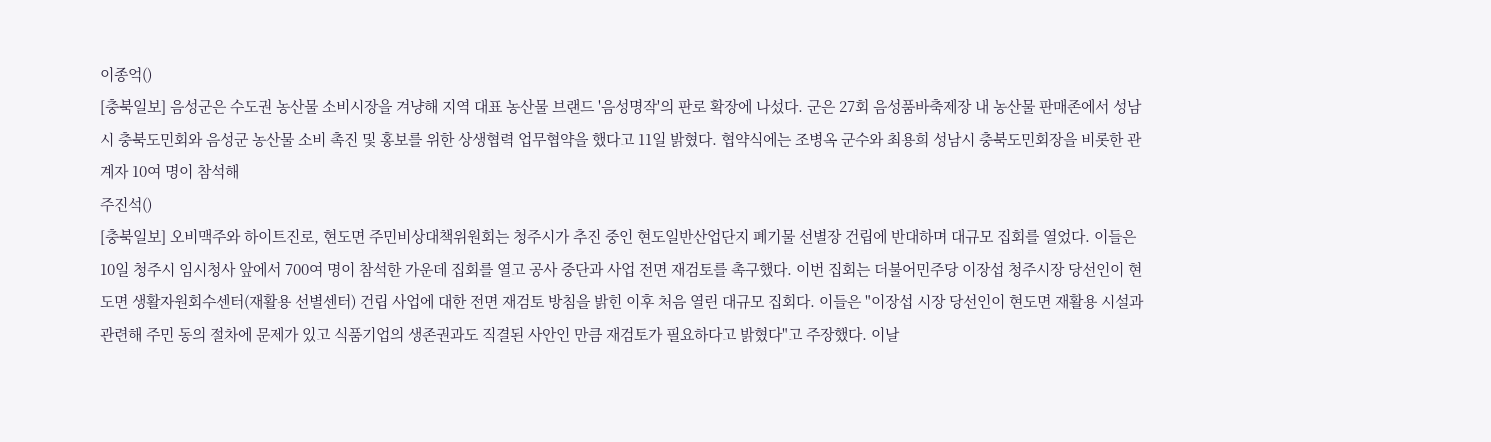이종억()
[충북일보] 음성군은 수도권 농산물 소비시장을 겨냥해 지역 대표 농산물 브랜드 '음성명작'의 판로 확장에 나섰다. 군은 27회 음성품바축제장 내 농산물 판매존에서 성남시 충북도민회와 음성군 농산물 소비 촉진 및 홍보를 위한 상생협력 업무협약을 했다고 11일 밝혔다. 협약식에는 조병옥 군수와 최용희 성남시 충북도민회장을 비롯한 관계자 10여 명이 참석해
주진석()
[충북일보] 오비맥주와 하이트진로, 현도면 주민비상대책위원회는 청주시가 추진 중인 현도일반산업단지 폐기물 선별장 건립에 반대하며 대규모 집회를 열었다. 이들은 10일 청주시 임시청사 앞에서 700여 명이 참석한 가운데 집회를 열고 공사 중단과 사업 전면 재검토를 촉구했다. 이번 집회는 더불어민주당 이장섭 청주시장 당선인이 현도면 생활자원회수센터(재활용 선별센터) 건립 사업에 대한 전면 재검토 방침을 밝힌 이후 처음 열린 대규모 집회다. 이들은 "이장섭 시장 당선인이 현도면 재활용 시설과 관련해 주민 동의 절차에 문제가 있고 식품기업의 생존권과도 직결된 사안인 만큼 재검토가 필요하다고 밝혔다"고 주장했다. 이날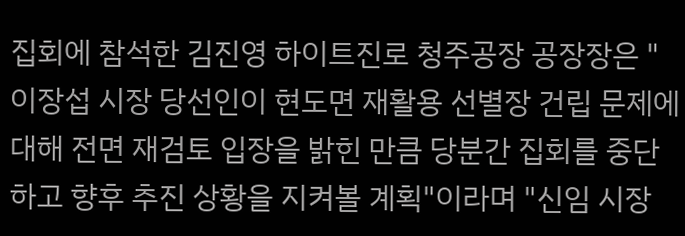집회에 참석한 김진영 하이트진로 청주공장 공장장은 "이장섭 시장 당선인이 현도면 재활용 선별장 건립 문제에 대해 전면 재검토 입장을 밝힌 만큼 당분간 집회를 중단하고 향후 추진 상황을 지켜볼 계획"이라며 "신임 시장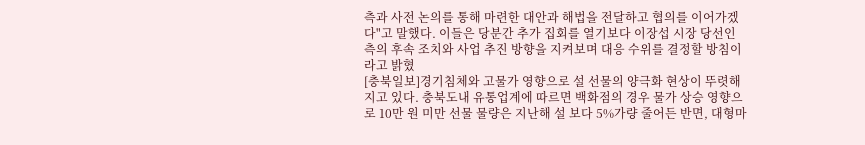측과 사전 논의를 통해 마련한 대안과 해법을 전달하고 협의를 이어가겠다"고 말했다. 이들은 당분간 추가 집회를 열기보다 이장섭 시장 당선인 측의 후속 조치와 사업 추진 방향을 지켜보며 대응 수위를 결정할 방침이라고 밝혔
[충북일보]경기침체와 고물가 영향으로 설 선물의 양극화 현상이 뚜렷해지고 있다. 충북도내 유통업계에 따르면 백화점의 경우 물가 상승 영향으로 10만 원 미만 선물 물량은 지난해 설 보다 5%가량 줄어든 반면, 대형마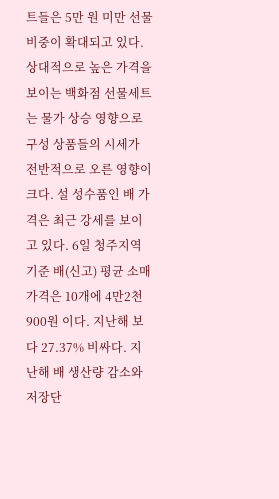트들은 5만 원 미만 선물 비중이 확대되고 있다. 상대적으로 높은 가격을 보이는 백화점 선물세트는 물가 상승 영향으로 구성 상품들의 시세가 전반적으로 오른 영향이 크다. 설 성수품인 배 가격은 최근 강세를 보이고 있다. 6일 청주지역 기준 배(신고) 평균 소매 가격은 10개에 4만2천900원 이다. 지난해 보다 27.37% 비싸다. 지난해 배 생산량 감소와 저장단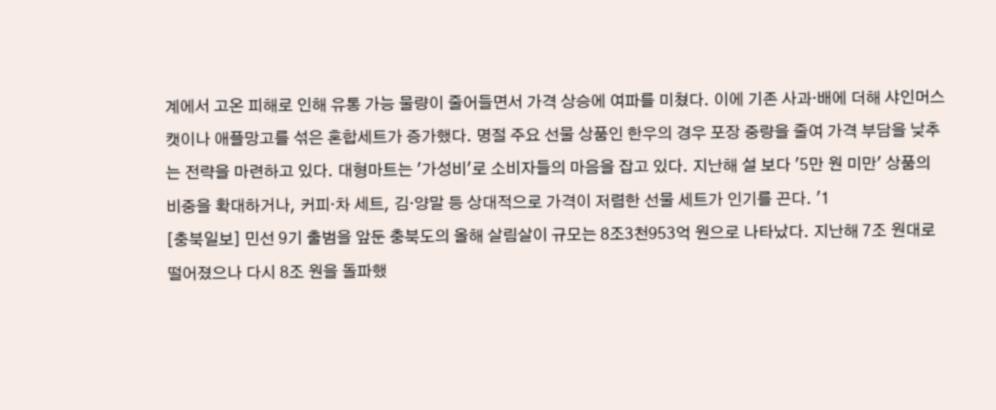계에서 고온 피해로 인해 유통 가능 물량이 줄어들면서 가격 상승에 여파를 미쳤다. 이에 기존 사과·배에 더해 샤인머스캣이나 애플망고를 섞은 혼합세트가 증가했다. 명절 주요 선물 상품인 한우의 경우 포장 중량을 줄여 가격 부담을 낮추는 전략을 마련하고 있다. 대형마트는 '가성비'로 소비자들의 마음을 잡고 있다. 지난해 설 보다 '5만 원 미만' 상품의 비중을 확대하거나, 커피·차 세트, 김·양말 등 상대적으로 가격이 저렴한 선물 세트가 인기를 끈다. '1
[충북일보] 민선 9기 출범을 앞둔 충북도의 올해 살림살이 규모는 8조3천953억 원으로 나타났다. 지난해 7조 원대로 떨어졌으나 다시 8조 원을 돌파했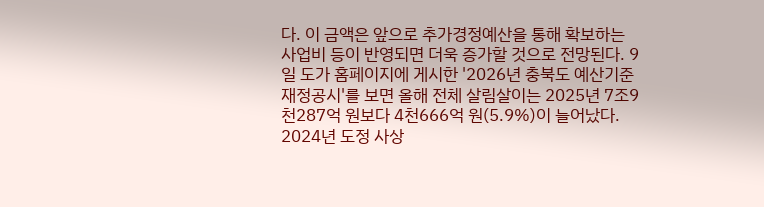다. 이 금액은 앞으로 추가경정예산을 통해 확보하는 사업비 등이 반영되면 더욱 증가할 것으로 전망된다. 9일 도가 홈페이지에 게시한 '2026년 충북도 예산기준 재정공시'를 보면 올해 전체 살림살이는 2025년 7조9천287억 원보다 4천666억 원(5.9%)이 늘어났다. 2024년 도정 사상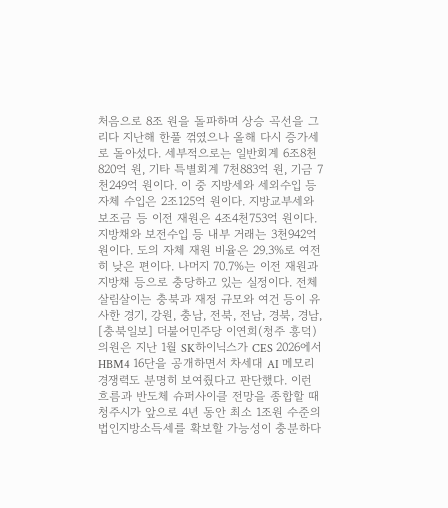처음으로 8조 원을 돌파하며 상승 곡선을 그리다 지난해 한풀 꺾였으나 올해 다시 증가세로 돌아섰다. 세부적으로는 일반회계 6조8천820억 원, 기타 특별회계 7천883억 원, 기금 7천249억 원이다. 이 중 지방세와 세외수입 등 자체 수입은 2조125억 원이다. 지방교부세와 보조금 등 이전 재원은 4조4천753억 원이다. 지방채와 보전수입 등 내부 거래는 3천942억 원이다. 도의 자체 재원 비율은 29.3%로 여전히 낮은 편이다. 나머지 70.7%는 이전 재원과 지방채 등으로 충당하고 있는 실정이다. 전체 살림살이는 충북과 재정 규모와 여건 등이 유사한 경기, 강원, 충남, 전북, 전남, 경북, 경남,
[충북일보] 더불어민주당 이연희(청주 흥덕) 의원은 지난 1월 SK하이닉스가 CES 2026에서 HBM4 16단을 공개하면서 차세대 AI 메모리 경쟁력도 분명히 보여줬다고 판단했다. 이런 흐름과 반도체 슈퍼사이클 전망을 종합할 때 청주시가 앞으로 4년 동안 최소 1조원 수준의 법인지방소득세를 확보할 가능성이 충분하다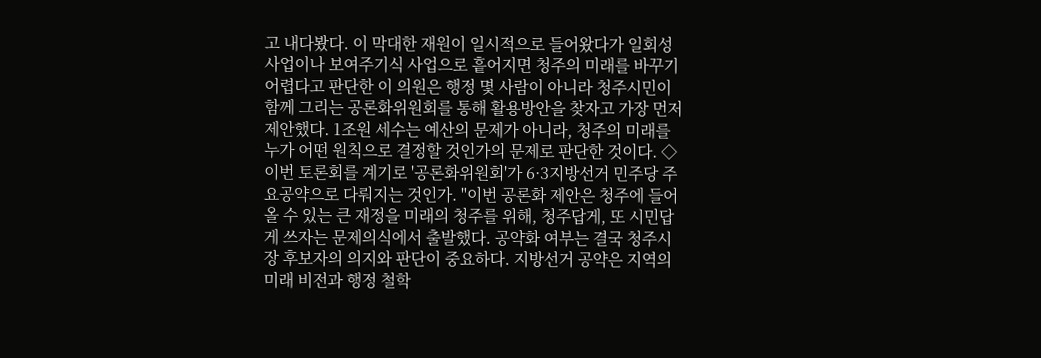고 내다봤다. 이 막대한 재원이 일시적으로 들어왔다가 일회성 사업이나 보여주기식 사업으로 흩어지면 청주의 미래를 바꾸기 어렵다고 판단한 이 의원은 행정 몇 사람이 아니라 청주시민이 함께 그리는 공론화위원회를 통해 활용방안을 찾자고 가장 먼저 제안했다. 1조원 세수는 예산의 문제가 아니라, 청주의 미래를 누가 어떤 원칙으로 결정할 것인가의 문제로 판단한 것이다. ◇이번 토론회를 계기로 '공론화위원회'가 6·3지방선거 민주당 주요공약으로 다뤄지는 것인가. "이번 공론화 제안은 청주에 들어올 수 있는 큰 재정을 미래의 청주를 위해, 청주답게, 또 시민답게 쓰자는 문제의식에서 출발했다. 공약화 여부는 결국 청주시장 후보자의 의지와 판단이 중요하다. 지방선거 공약은 지역의 미래 비전과 행정 철학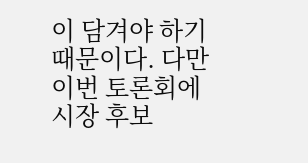이 담겨야 하기 때문이다. 다만 이번 토론회에 시장 후보